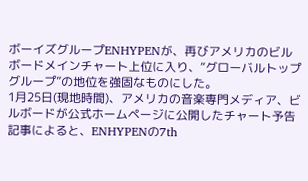ボーイズグループENHYPENが、再びアメリカのビルボードメインチャート上位に入り、“グローバルトップグループ”の地位を強固なものにした。
1月25日(現地時間)、アメリカの音楽専門メディア、ビルボードが公式ホームページに公開したチャート予告記事によると、ENHYPENの7th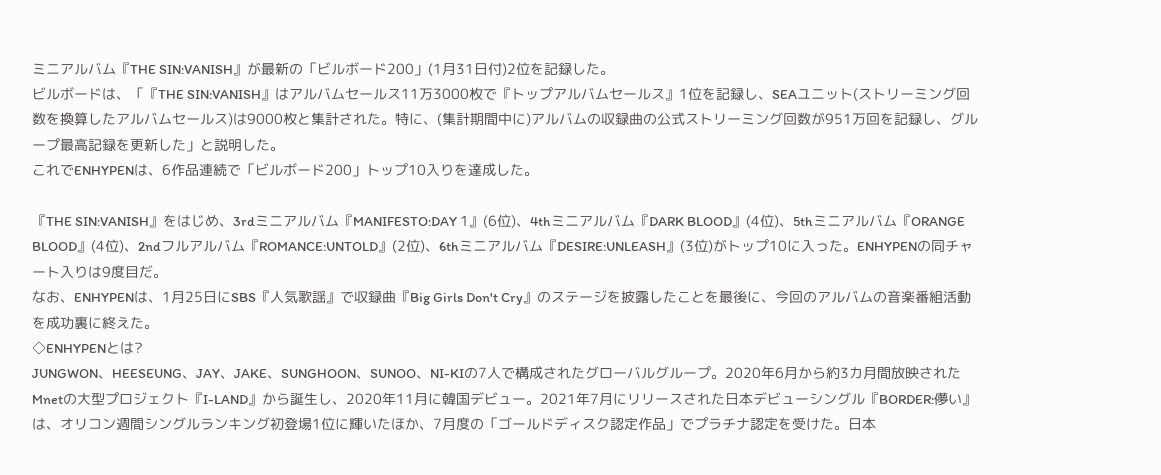ミニアルバム『THE SIN:VANISH』が最新の「ビルボード200」(1月31日付)2位を記録した。
ビルボードは、「『THE SIN:VANISH』はアルバムセールス11万3000枚で『トップアルバムセールス』1位を記録し、SEAユニット(ストリーミング回数を換算したアルバムセールス)は9000枚と集計された。特に、(集計期間中に)アルバムの収録曲の公式ストリーミング回数が951万回を記録し、グループ最高記録を更新した」と説明した。
これでENHYPENは、6作品連続で「ビルボード200」トップ10入りを達成した。

『THE SIN:VANISH』をはじめ、3rdミニアルバム『MANIFESTO:DAY 1』(6位)、4thミニアルバム『DARK BLOOD』(4位)、5thミニアルバム『ORANGE BLOOD』(4位)、2ndフルアルバム『ROMANCE:UNTOLD』(2位)、6thミニアルバム『DESIRE:UNLEASH』(3位)がトップ10に入った。ENHYPENの同チャート入りは9度目だ。
なお、ENHYPENは、1月25日にSBS『人気歌謡』で収録曲『Big Girls Don't Cry』のステージを披露したことを最後に、今回のアルバムの音楽番組活動を成功裏に終えた。
◇ENHYPENとは?
JUNGWON、HEESEUNG、JAY、JAKE、SUNGHOON、SUNOO、NI-KIの7人で構成されたグローバルグループ。2020年6月から約3カ月間放映されたMnetの大型プロジェクト『I-LAND』から誕生し、2020年11月に韓国デビュー。2021年7月にリリースされた日本デビューシングル『BORDER:儚い』は、オリコン週間シングルランキング初登場1位に輝いたほか、7月度の「ゴールドディスク認定作品」でプラチナ認定を受けた。日本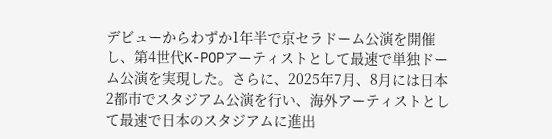デビューからわずか1年半で京セラドーム公演を開催し、第4世代K-POPアーティストとして最速で単独ドーム公演を実現した。さらに、2025年7月、8月には日本2都市でスタジアム公演を行い、海外アーティストとして最速で日本のスタジアムに進出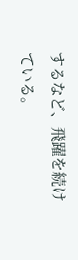するなど、飛躍を続けている。